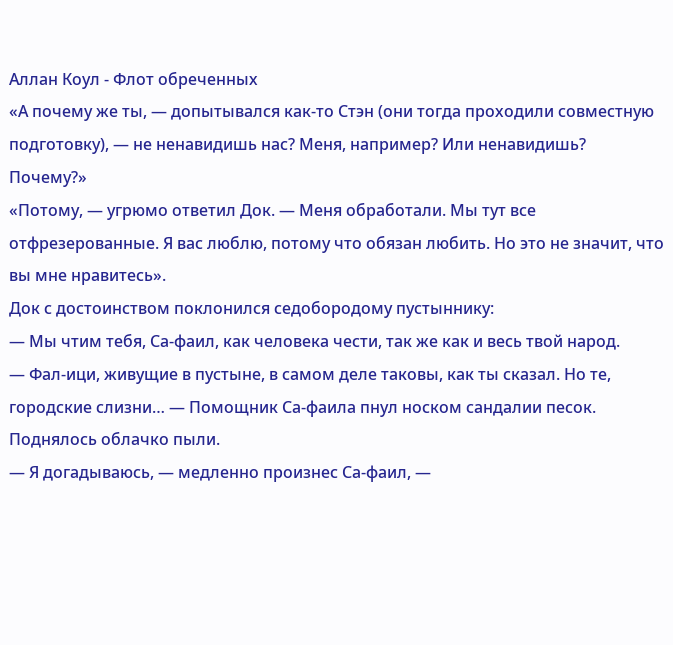Аллан Коул - Флот обреченных
«А почему же ты, — допытывался как-то Стэн (они тогда проходили совместную подготовку), — не ненавидишь нас? Меня, например? Или ненавидишь? Почему?»
«Потому, — угрюмо ответил Док. — Меня обработали. Мы тут все отфрезерованные. Я вас люблю, потому что обязан любить. Но это не значит, что вы мне нравитесь».
Док с достоинством поклонился седобородому пустыннику:
— Мы чтим тебя, Са-фаил, как человека чести, так же как и весь твой народ.
— Фал-ици, живущие в пустыне, в самом деле таковы, как ты сказал. Но те, городские слизни… — Помощник Са-фаила пнул носком сандалии песок. Поднялось облачко пыли.
— Я догадываюсь, — медленно произнес Са-фаил, —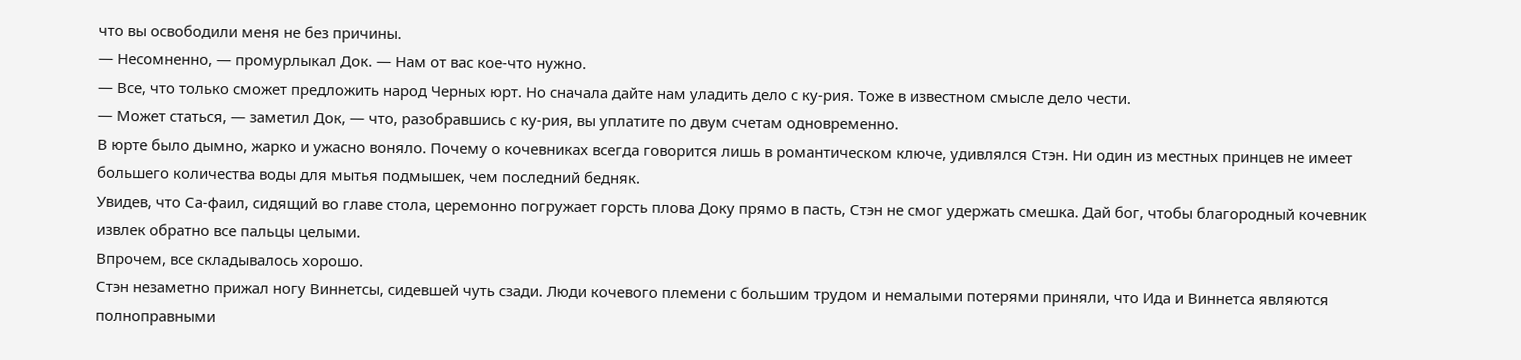что вы освободили меня не без причины.
— Несомненно, — промурлыкал Док. — Нам от вас кое-что нужно.
— Все, что только сможет предложить народ Черных юрт. Но сначала дайте нам уладить дело с ку-рия. Тоже в известном смысле дело чести.
— Может статься, — заметил Док, — что, разобравшись с ку-рия, вы уплатите по двум счетам одновременно.
В юрте было дымно, жарко и ужасно воняло. Почему о кочевниках всегда говорится лишь в романтическом ключе, удивлялся Стэн. Ни один из местных принцев не имеет большего количества воды для мытья подмышек, чем последний бедняк.
Увидев, что Са-фаил, сидящий во главе стола, церемонно погружает горсть плова Доку прямо в пасть, Стэн не смог удержать смешка. Дай бог, чтобы благородный кочевник извлек обратно все пальцы целыми.
Впрочем, все складывалось хорошо.
Стэн незаметно прижал ногу Виннетсы, сидевшей чуть сзади. Люди кочевого племени с большим трудом и немалыми потерями приняли, что Ида и Виннетса являются полноправными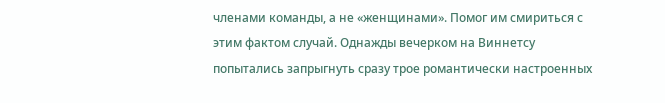членами команды, а не «женщинами». Помог им смириться с этим фактом случай. Однажды вечерком на Виннетсу попытались запрыгнуть сразу трое романтически настроенных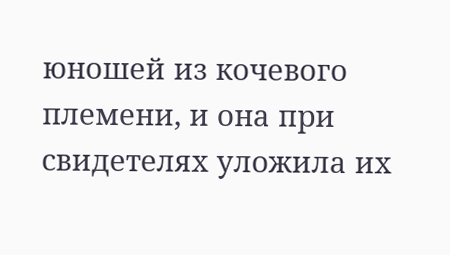юношей из кочевого племени, и она при свидетелях уложила их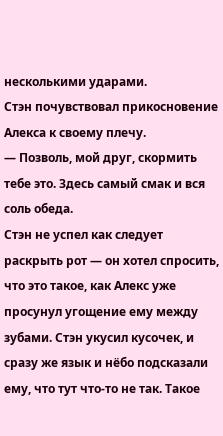несколькими ударами.
Стэн почувствовал прикосновение Алекса к своему плечу.
— Позволь, мой друг, скормить тебе это. Здесь самый смак и вся соль обеда.
Стэн не успел как следует раскрыть рот — он хотел спросить, что это такое, как Алекс уже просунул угощение ему между зубами. Стэн укусил кусочек, и сразу же язык и нёбо подсказали ему, что тут что-то не так. Такое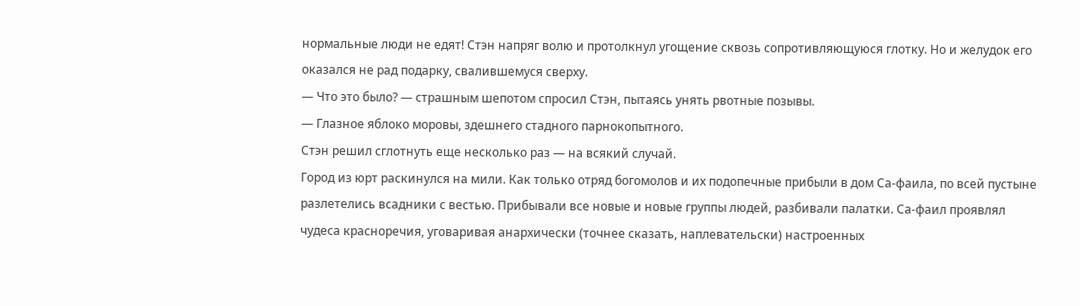нормальные люди не едят! Стэн напряг волю и протолкнул угощение сквозь сопротивляющуюся глотку. Но и желудок его оказался не рад подарку, свалившемуся сверху.
— Что это было? — страшным шепотом спросил Стэн, пытаясь унять рвотные позывы.
— Глазное яблоко моровы, здешнего стадного парнокопытного.
Стэн решил сглотнуть еще несколько раз — на всякий случай.
Город из юрт раскинулся на мили. Как только отряд богомолов и их подопечные прибыли в дом Са-фаила, по всей пустыне разлетелись всадники с вестью. Прибывали все новые и новые группы людей, разбивали палатки. Са-фаил проявлял чудеса красноречия, уговаривая анархически (точнее сказать, наплевательски) настроенных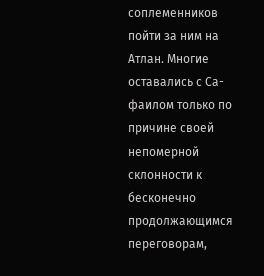соплеменников пойти за ним на Атлан. Многие оставались с Са-фаилом только по причине своей непомерной склонности к бесконечно продолжающимся переговорам,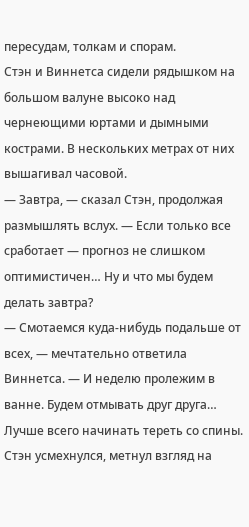пересудам, толкам и спорам.
Стэн и Виннетса сидели рядышком на большом валуне высоко над чернеющими юртами и дымными кострами. В нескольких метрах от них вышагивал часовой.
— Завтра, — сказал Стэн, продолжая размышлять вслух. — Если только все сработает — прогноз не слишком оптимистичен… Ну и что мы будем делать завтра?
— Смотаемся куда-нибудь подальше от всех, — мечтательно ответила Виннетса. — И неделю пролежим в ванне. Будем отмывать друг друга… Лучше всего начинать тереть со спины.
Стэн усмехнулся, метнул взгляд на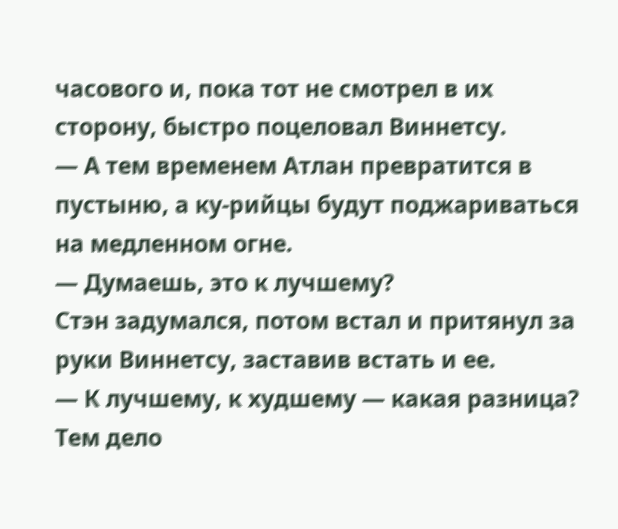часового и, пока тот не смотрел в их сторону, быстро поцеловал Виннетсу.
— А тем временем Атлан превратится в пустыню, а ку-рийцы будут поджариваться на медленном огне.
— Думаешь, это к лучшему?
Стэн задумался, потом встал и притянул за руки Виннетсу, заставив встать и ее.
— К лучшему, к худшему — какая разница?
Тем дело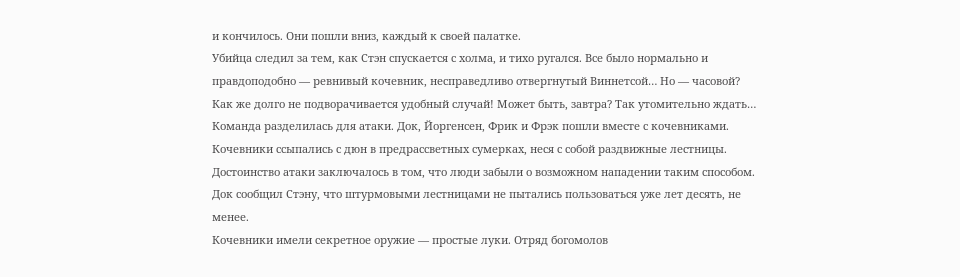и кончилось. Они пошли вниз, каждый к своей палатке.
Убийца следил за тем, как Стэн спускается с холма, и тихо ругался. Все было нормально и правдоподобно — ревнивый кочевник, несправедливо отвергнутый Виннетсой… Но — часовой? Как же долго не подворачивается удобный случай! Может быть, завтра? Так утомительно ждать…
Команда разделилась для атаки. Док, Йоргенсен, Фрик и Фрэк пошли вместе с кочевниками.
Кочевники ссыпались с дюн в предрассветных сумерках, неся с собой раздвижные лестницы. Достоинство атаки заключалось в том, что люди забыли о возможном нападении таким способом. Док сообщил Стэну, что штурмовыми лестницами не пытались пользоваться уже лет десять, не менее.
Кочевники имели секретное оружие — простые луки. Отряд богомолов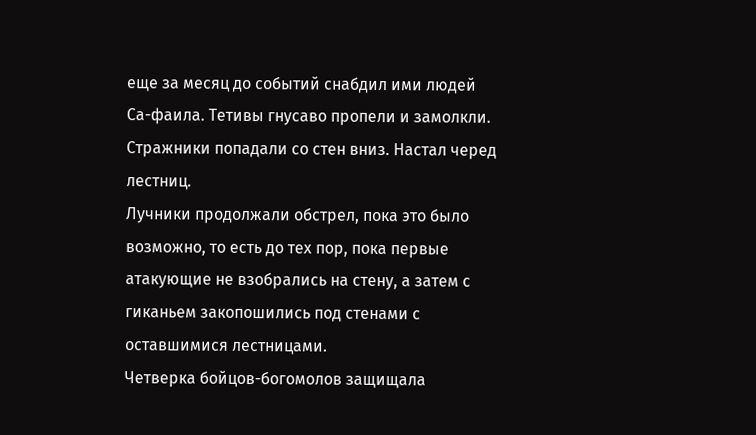еще за месяц до событий снабдил ими людей Са-фаила. Тетивы гнусаво пропели и замолкли. Стражники попадали со стен вниз. Настал черед лестниц.
Лучники продолжали обстрел, пока это было возможно, то есть до тех пор, пока первые атакующие не взобрались на стену, а затем с гиканьем закопошились под стенами с оставшимися лестницами.
Четверка бойцов-богомолов защищала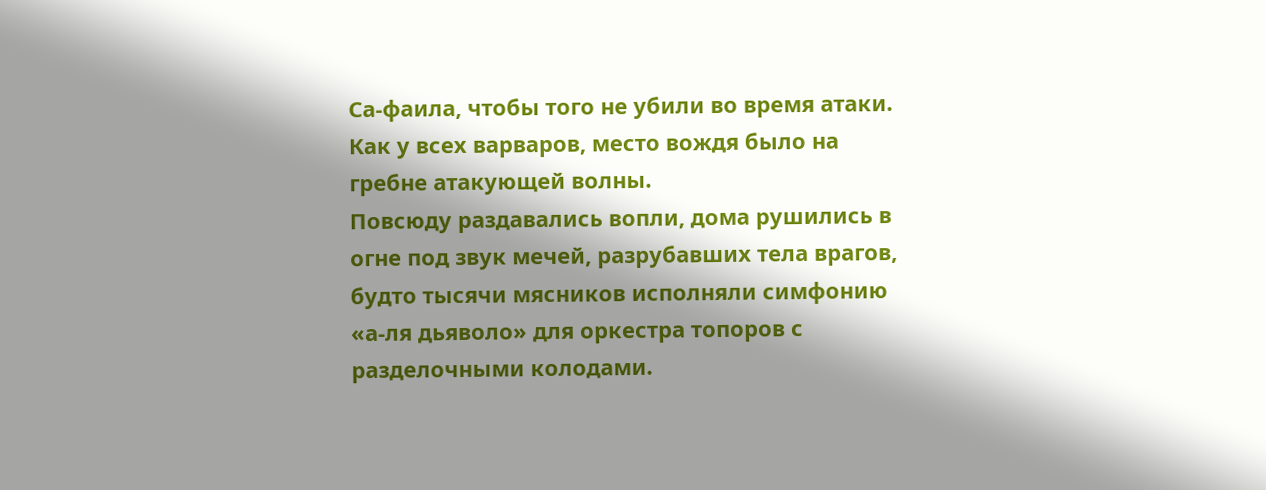Са-фаила, чтобы того не убили во время атаки. Как у всех варваров, место вождя было на гребне атакующей волны.
Повсюду раздавались вопли, дома рушились в огне под звук мечей, разрубавших тела врагов, будто тысячи мясников исполняли симфонию «а-ля дьяволо» для оркестра топоров с разделочными колодами.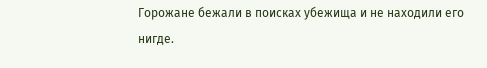Горожане бежали в поисках убежища и не находили его нигде.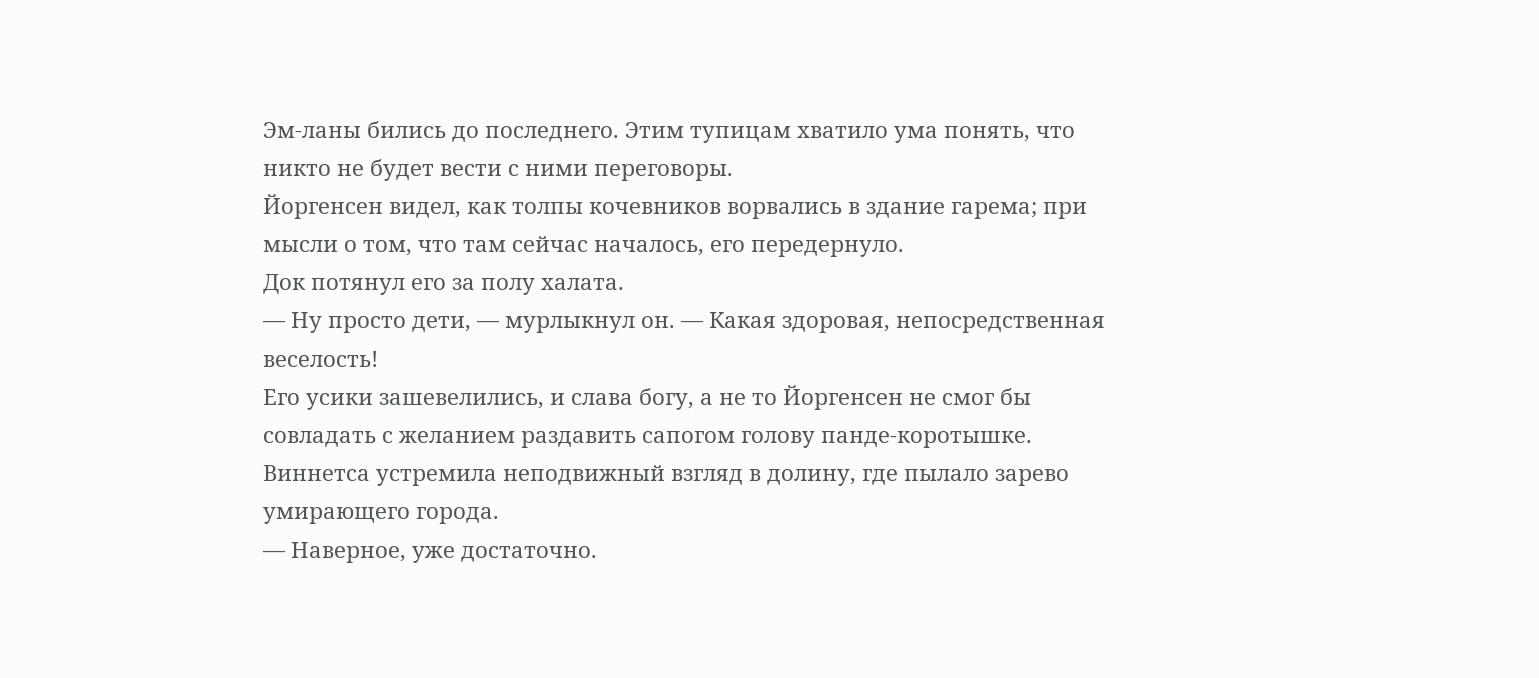Эм-ланы бились до последнего. Этим тупицам хватило ума понять, что никто не будет вести с ними переговоры.
Йоргенсен видел, как толпы кочевников ворвались в здание гарема; при мысли о том, что там сейчас началось, его передернуло.
Док потянул его за полу халата.
— Ну просто дети, — мурлыкнул он. — Какая здоровая, непосредственная веселость!
Его усики зашевелились, и слава богу, а не то Йоргенсен не смог бы совладать с желанием раздавить сапогом голову панде-коротышке.
Виннетса устремила неподвижный взгляд в долину, где пылало зарево умирающего города.
— Наверное, уже достаточно.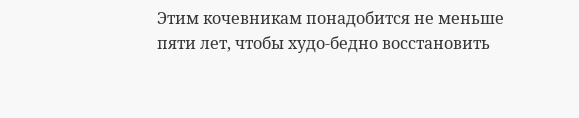Этим кочевникам понадобится не меньше пяти лет, чтобы худо-бедно восстановить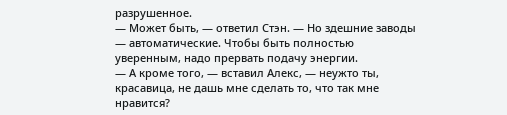разрушенное.
— Может быть, — ответил Стэн. — Но здешние заводы — автоматические. Чтобы быть полностью уверенным, надо прервать подачу энергии.
— А кроме того, — вставил Алекс, — неужто ты, красавица, не дашь мне сделать то, что так мне нравится?